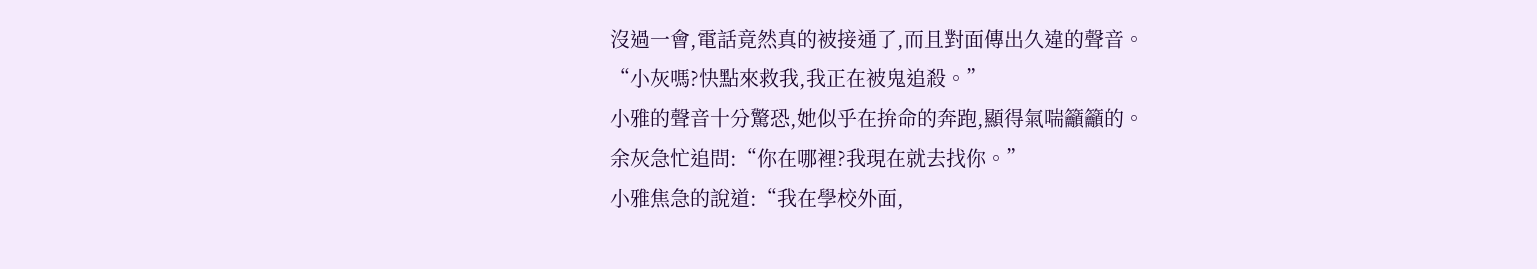沒過一會,電話竟然真的被接通了,而且對面傳出久違的聲音。
“小灰嗎?快點來救我,我正在被鬼追殺。”
小雅的聲音十分驚恐,她似乎在拚命的奔跑,顯得氣喘籲籲的。
余灰急忙追問:“你在哪裡?我現在就去找你。”
小雅焦急的說道:“我在學校外面,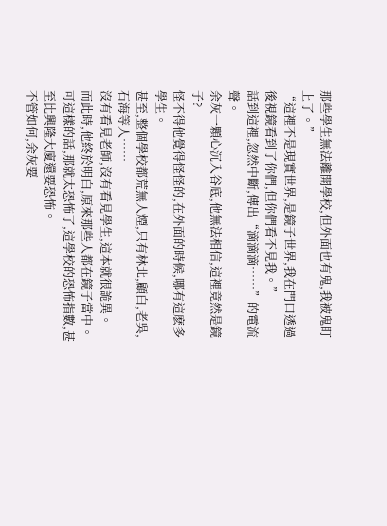那些學生無法離開學校,但外面也有鬼,我被鬼盯上了。”
“這裡不是現實世界,是鏡子世界,我在門口透過後視鏡看到了你們,但你們看不見我。”
話到這裡,忽然中斷,傳出“滴滴滴……”的電流聲。
余灰一顆心沉入谷底,他無法相信,這裡竟然是鏡子?
怪不得他覺得怪怪的,在外面的時候,哪有這麽多學生。
甚至,整個學校都荒無人煙,只有林北,顧白,老吳,石海等人……
沒有看見老師,沒有看見學生,這本就很詭異。
而此時,他終於明白,原來那些人都在鏡子當中。
可這樣的話,那就太恐怖了,這學校的恐怖指數,甚至比興隆大廈還要恐怖。
不管如何,余灰要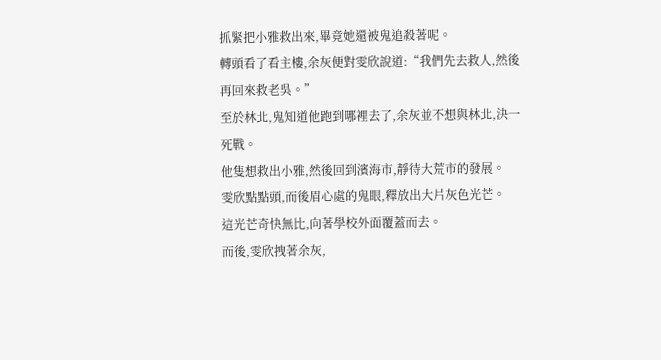抓緊把小雅救出來,畢竟她還被鬼追殺著呢。
轉頭看了看主樓,余灰便對雯欣說道:“我們先去救人,然後再回來救老吳。”
至於林北,鬼知道他跑到哪裡去了,余灰並不想與林北,決一死戰。
他隻想救出小雅,然後回到濱海市,靜待大荒市的發展。
雯欣點點頭,而後眉心處的鬼眼,釋放出大片灰色光芒。
這光芒奇快無比,向著學校外面覆蓋而去。
而後,雯欣拽著余灰,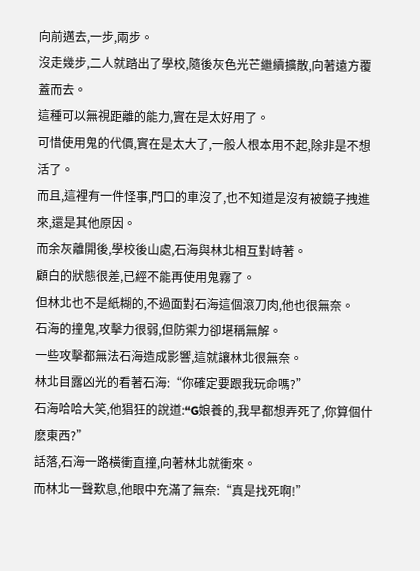向前邁去,一步,兩步。
沒走幾步,二人就踏出了學校,隨後灰色光芒繼續擴散,向著遠方覆蓋而去。
這種可以無視距離的能力,實在是太好用了。
可惜使用鬼的代價,實在是太大了,一般人根本用不起,除非是不想活了。
而且,這裡有一件怪事,門口的車沒了,也不知道是沒有被鏡子拽進來,還是其他原因。
而余灰離開後,學校後山處,石海與林北相互對峙著。
顧白的狀態很差,已經不能再使用鬼霧了。
但林北也不是紙糊的,不過面對石海這個滾刀肉,他也很無奈。
石海的撞鬼,攻擊力很弱,但防禦力卻堪稱無解。
一些攻擊都無法石海造成影響,這就讓林北很無奈。
林北目露凶光的看著石海:“你確定要跟我玩命嗎?”
石海哈哈大笑,他猖狂的說道:“G娘養的,我早都想弄死了,你算個什麽東西?”
話落,石海一路橫衝直撞,向著林北就衝來。
而林北一聲歎息,他眼中充滿了無奈:“真是找死啊!”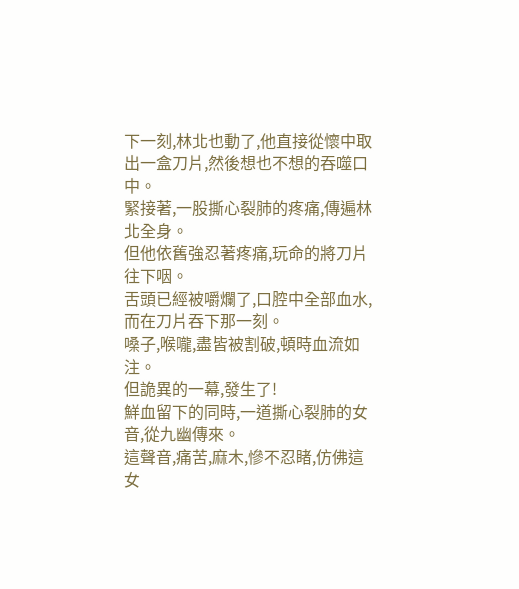下一刻,林北也動了,他直接從懷中取出一盒刀片,然後想也不想的吞噬口中。
緊接著,一股撕心裂肺的疼痛,傳遍林北全身。
但他依舊強忍著疼痛,玩命的將刀片往下咽。
舌頭已經被嚼爛了,口腔中全部血水,而在刀片吞下那一刻。
嗓子,喉嚨,盡皆被割破,頓時血流如注。
但詭異的一幕,發生了!
鮮血留下的同時,一道撕心裂肺的女音,從九幽傳來。
這聲音,痛苦,麻木,慘不忍睹,仿佛這女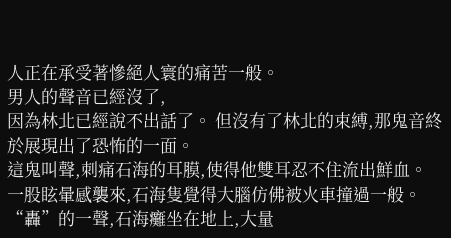人正在承受著慘絕人寰的痛苦一般。
男人的聲音已經沒了,
因為林北已經說不出話了。 但沒有了林北的束縛,那鬼音終於展現出了恐怖的一面。
這鬼叫聲,刺痛石海的耳膜,使得他雙耳忍不住流出鮮血。
一股眩暈感襲來,石海隻覺得大腦仿佛被火車撞過一般。
“轟”的一聲,石海癱坐在地上,大量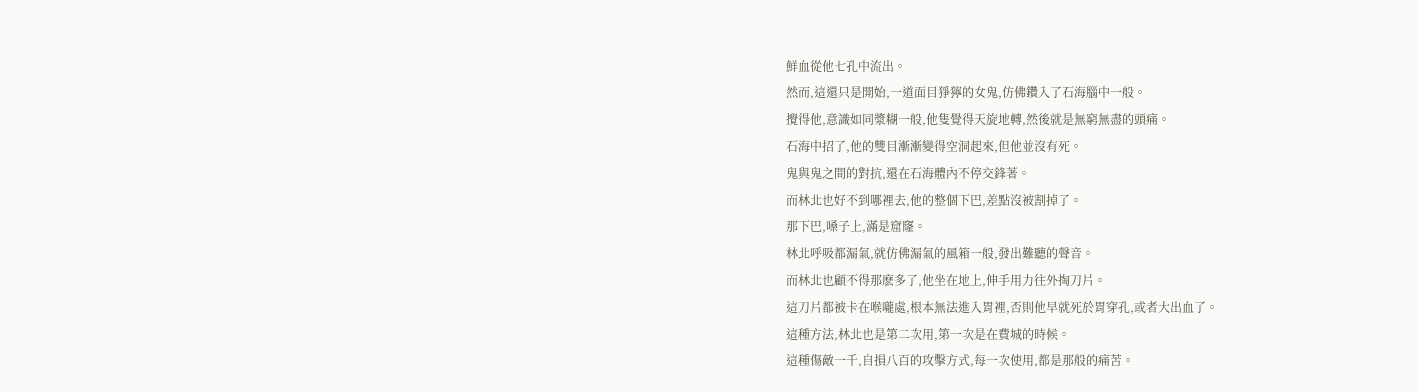鮮血從他七孔中流出。
然而,這還只是開始,一道面目猙獰的女鬼,仿佛鑽入了石海腦中一般。
攪得他,意識如同漿糊一般,他隻覺得天旋地轉,然後就是無窮無盡的頭痛。
石海中招了,他的雙目漸漸變得空洞起來,但他並沒有死。
鬼與鬼之間的對抗,還在石海體內不停交鋒著。
而林北也好不到哪裡去,他的整個下巴,差點沒被割掉了。
那下巴,嗓子上,滿是窟窿。
林北呼吸都漏氣,就仿佛漏氣的風箱一般,發出難聽的聲音。
而林北也顧不得那麽多了,他坐在地上,伸手用力往外掏刀片。
這刀片都被卡在喉嚨處,根本無法進入胃裡,否則他早就死於胃穿孔,或者大出血了。
這種方法,林北也是第二次用,第一次是在費城的時候。
這種傷敵一千,自損八百的攻擊方式,每一次使用,都是那般的痛苦。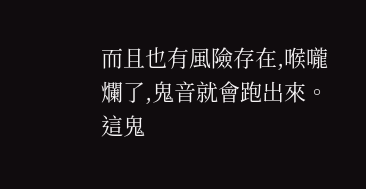而且也有風險存在,喉嚨爛了,鬼音就會跑出來。
這鬼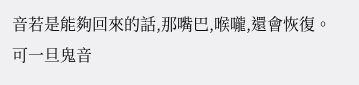音若是能夠回來的話,那嘴巴,喉嚨,還會恢復。
可一旦鬼音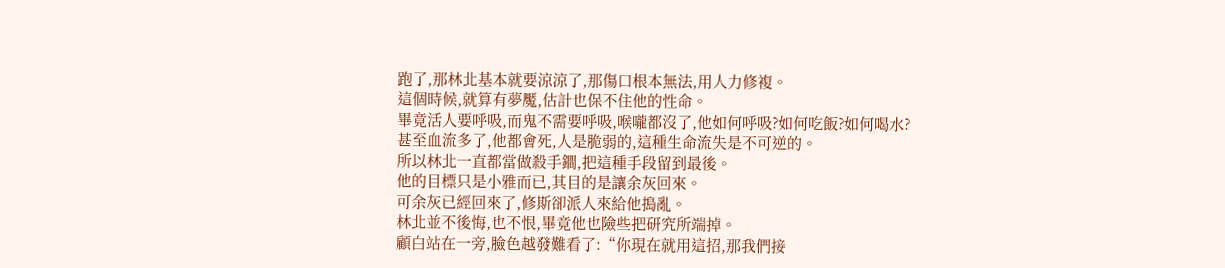跑了,那林北基本就要涼涼了,那傷口根本無法,用人力修複。
這個時候,就算有夢魘,估計也保不住他的性命。
畢竟活人要呼吸,而鬼不需要呼吸,喉嚨都沒了,他如何呼吸?如何吃飯?如何喝水?
甚至血流多了,他都會死,人是脆弱的,這種生命流失是不可逆的。
所以林北一直都當做殺手鐧,把這種手段留到最後。
他的目標只是小雅而已,其目的是讓余灰回來。
可余灰已經回來了,修斯卻派人來給他搗亂。
林北並不後悔,也不恨,畢竟他也險些把研究所端掉。
顧白站在一旁,臉色越發難看了:“你現在就用這招,那我們接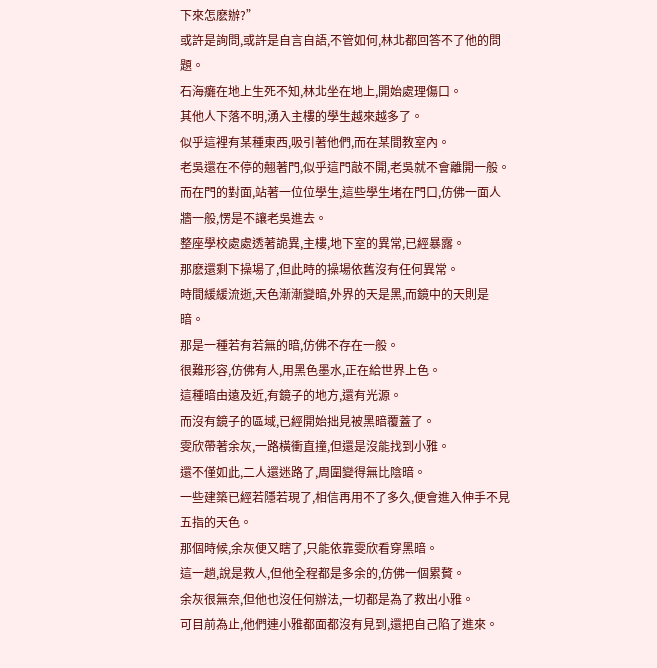下來怎麽辦?”
或許是詢問,或許是自言自語,不管如何,林北都回答不了他的問題。
石海癱在地上生死不知,林北坐在地上,開始處理傷口。
其他人下落不明,湧入主樓的學生越來越多了。
似乎這裡有某種東西,吸引著他們,而在某間教室內。
老吳還在不停的翹著門,似乎這門敲不開,老吳就不會離開一般。
而在門的對面,站著一位位學生,這些學生堵在門口,仿佛一面人牆一般,愣是不讓老吳進去。
整座學校處處透著詭異,主樓,地下室的異常,已經暴露。
那麽還剩下操場了,但此時的操場依舊沒有任何異常。
時間緩緩流逝,天色漸漸變暗,外界的天是黑,而鏡中的天則是暗。
那是一種若有若無的暗,仿佛不存在一般。
很難形容,仿佛有人,用黑色墨水,正在給世界上色。
這種暗由遠及近,有鏡子的地方,還有光源。
而沒有鏡子的區域,已經開始拙見被黑暗覆蓋了。
雯欣帶著余灰,一路橫衝直撞,但還是沒能找到小雅。
還不僅如此,二人還迷路了,周圍變得無比陰暗。
一些建築已經若隱若現了,相信再用不了多久,便會進入伸手不見五指的天色。
那個時候,余灰便又瞎了,只能依靠雯欣看穿黑暗。
這一趟,說是救人,但他全程都是多余的,仿佛一個累贅。
余灰很無奈,但他也沒任何辦法,一切都是為了救出小雅。
可目前為止,他們連小雅都面都沒有見到,還把自己陷了進來。